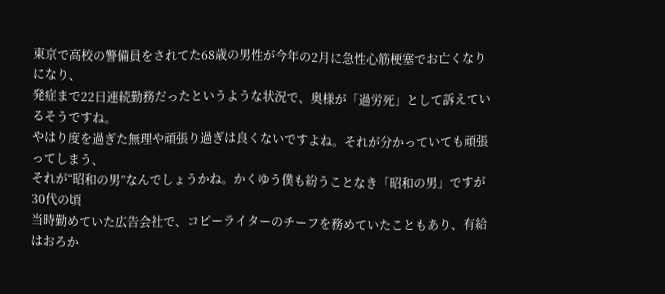東京で高校の警備員をされてた68歳の男性が今年の2月に急性心筋梗塞でお亡くなりになり、
発症まで22日連続勤務だったというような状況で、奥様が「過労死」として訴えているそうですね。
やはり度を過ぎた無理や頑張り過ぎは良くないですよね。それが分かっていても頑張ってしまう、
それが“昭和の男”なんでしょうかね。かくゆう僕も紛うことなき「昭和の男」ですが30代の頃
当時勤めていた広告会社で、コピーライターのチーフを務めていたこともあり、有給はおろか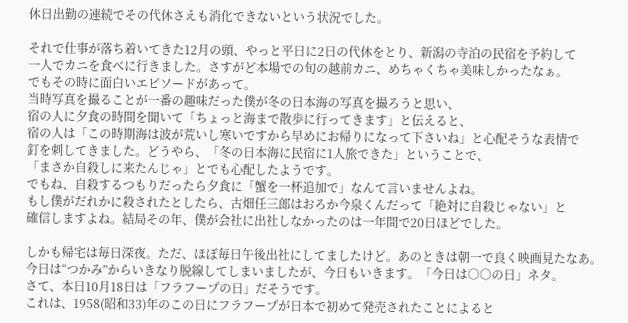休日出勤の連続でその代休さえも消化できないという状況でした。

それで仕事が落ち着いてきた12月の頭、やっと平日に2日の代休をとり、新潟の寺泊の民宿を予約して
一人でカニを食べに行きました。さすがど本場での旬の越前カニ、めちゃくちゃ美味しかったなぁ。
でもその時に面白いエピソードがあって。
当時写真を撮ることが一番の趣味だった僕が冬の日本海の写真を撮ろうと思い、
宿の人に夕食の時間を聞いて「ちょっと海まで散歩に行ってきます」と伝えると、
宿の人は「この時期海は波が荒いし寒いですから早めにお帰りになって下さいね」と心配そうな表情で
釘を刺してきました。どうやら、「冬の日本海に民宿に1人旅できた」ということで、
「まさか自殺しに来たんじゃ」とでも心配したようです。
でもね、自殺するつもりだったら夕食に「蟹を一杯追加で」なんて言いませんよね。
もし僕がだれかに殺されたとしたら、古畑任三郎はおろか今泉くんだって「絶対に自殺じゃない」と
確信しますよね。結局その年、僕が会社に出社しなかったのは一年間で20日ほどでした。

しかも帰宅は毎日深夜。ただ、ほぼ毎日午後出社にしてましたけど。あのときは朝一で良く映画見たなあ。
今日は“つかみ”からいきなり脱線してしまいましたが、今日もいきます。「今日は○○の日」ネタ。
さて、本日10月18日は「フラフープの日」だそうです。
これは、1958(昭和33)年のこの日にフラフープが日本で初めて発売されたことによると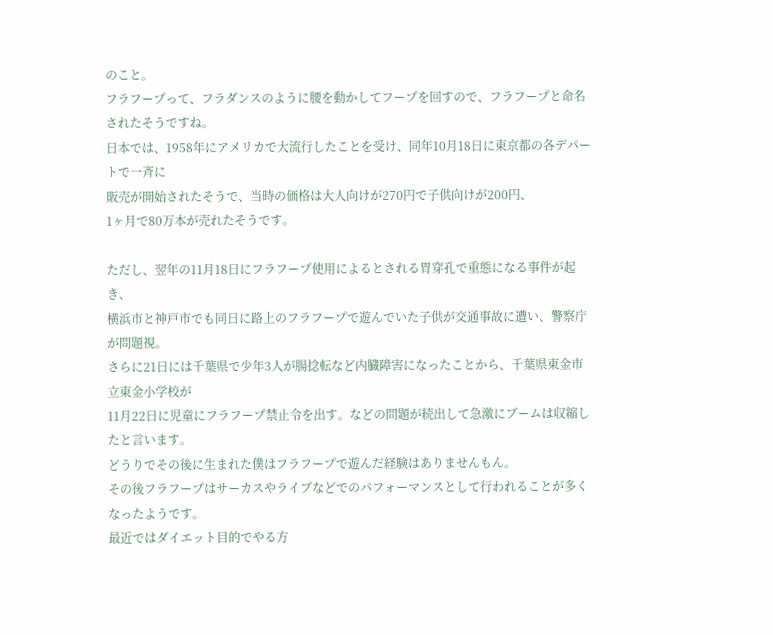のこと。
フラフープって、フラダンスのように腰を動かしてフープを回すので、フラフープと命名されたそうですね。
日本では、1958年にアメリカで大流行したことを受け、同年10月18日に東京都の各デパートで一斉に
販売が開始されたそうで、当時の価格は大人向けが270円で子供向けが200円、
1ヶ月で80万本が売れたそうです。

ただし、翌年の11月18日にフラフープ使用によるとされる胃穿孔で重態になる事件が起き、
横浜市と神戸市でも同日に路上のフラフープで遊んでいた子供が交通事故に遭い、警察庁が問題視。
さらに21日には千葉県で少年3人が腸捻転など内臓障害になったことから、千葉県東金市立東金小学校が
11月22日に児童にフラフープ禁止令を出す。などの問題が続出して急激にブームは収縮したと言います。
どうりでその後に生まれた僕はフラフープで遊んだ経験はありませんもん。
その後フラフープはサーカスやライブなどでのパフォーマンスとして行われることが多くなったようです。
最近ではダイエット目的でやる方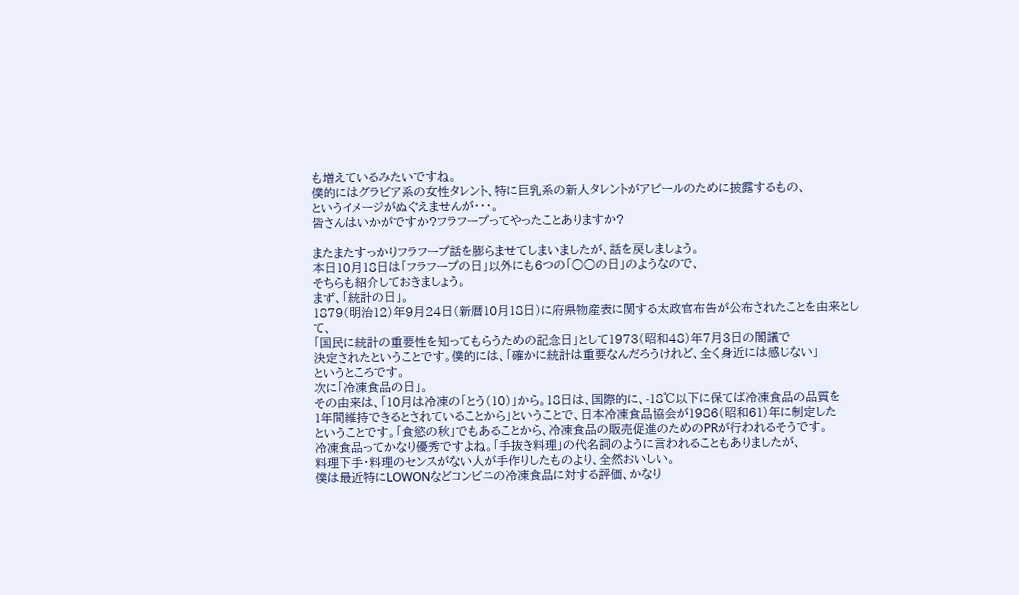も増えているみたいですね。
僕的にはグラビア系の女性タレント、特に巨乳系の新人タレントがアピールのために披露するもの、
というイメージがぬぐえませんが・・・。
皆さんはいかがですか?フラフープってやったことありますか?

またまたすっかりフラフープ話を膨らませてしまいましたが、話を戻しましょう。
本日10月18日は「フラフープの日」以外にも6つの「○○の日」のようなので、
そちらも紹介しておきましょう。
まず、「統計の日」。
1879(明治12)年9月24日(新暦10月18日)に府県物産表に関する太政官布告が公布されたことを由来として、
「国民に統計の重要性を知ってもらうための記念日」として1973(昭和48)年7月3日の閣議で
決定されたということです。僕的には、「確かに統計は重要なんだろうけれど、全く身近には感じない」
というところです。
次に「冷凍食品の日」。
その由来は、「10月は冷凍の「とう(10)」から。18日は、国際的に、-18℃以下に保てば冷凍食品の品質を
1年間維持できるとされていることから」ということで、日本冷凍食品協会が1986(昭和61)年に制定した
ということです。「食慾の秋」でもあることから、冷凍食品の販売促進のためのPRが行われるそうです。
冷凍食品ってかなり優秀ですよね。「手抜き料理」の代名詞のように言われることもありましたが、
料理下手・料理のセンスがない人が手作りしたものより、全然おいしい。
僕は最近特にLOWONなどコンビニの冷凍食品に対する評価、かなり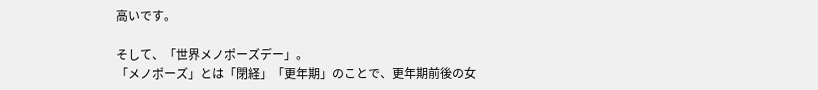高いです。

そして、「世界メノポーズデー」。
「メノポーズ」とは「閉経」「更年期」のことで、更年期前後の女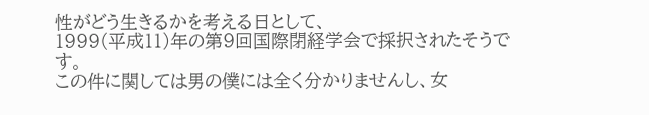性がどう生きるかを考える日として、
1999(平成11)年の第9回国際閉経学会で採択されたそうです。
この件に関しては男の僕には全く分かりませんし、女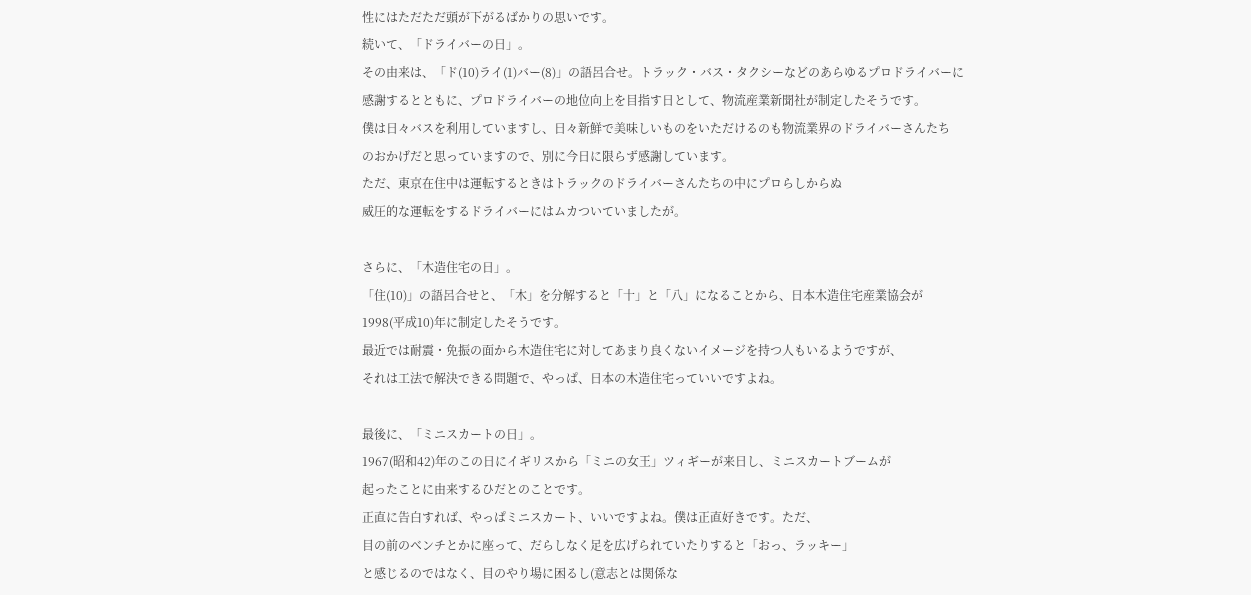性にはただただ頭が下がるばかりの思いです。
続いて、「ドライバーの日」。
その由来は、「ド(10)ライ(1)バー(8)」の語呂合せ。トラック・バス・タクシーなどのあらゆるプロドライバーに
感謝するとともに、プロドライバーの地位向上を目指す日として、物流産業新聞社が制定したそうです。
僕は日々バスを利用していますし、日々新鮮で美味しいものをいただけるのも物流業界のドライバーさんたち
のおかげだと思っていますので、別に今日に限らず感謝しています。
ただ、東京在住中は運転するときはトラックのドライバーさんたちの中にプロらしからぬ
威圧的な運転をするドライバーにはムカついていましたが。

さらに、「木造住宅の日」。
「住(10)」の語呂合せと、「木」を分解すると「十」と「八」になることから、日本木造住宅産業協会が
1998(平成10)年に制定したそうです。
最近では耐震・免振の面から木造住宅に対してあまり良くないイメージを持つ人もいるようですが、
それは工法で解決できる問題で、やっぱ、日本の木造住宅っていいですよね。

最後に、「ミニスカートの日」。
1967(昭和42)年のこの日にイギリスから「ミニの女王」ツィギーが来日し、ミニスカートブームが
起ったことに由来するひだとのことです。
正直に告白すれば、やっぱミニスカート、いいですよね。僕は正直好きです。ただ、
目の前のベンチとかに座って、だらしなく足を広げられていたりすると「おっ、ラッキー」
と感じるのではなく、目のやり場に困るし(意志とは関係な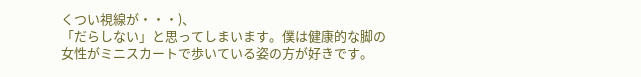くつい視線が・・・)、
「だらしない」と思ってしまいます。僕は健康的な脚の女性がミニスカートで歩いている姿の方が好きです。